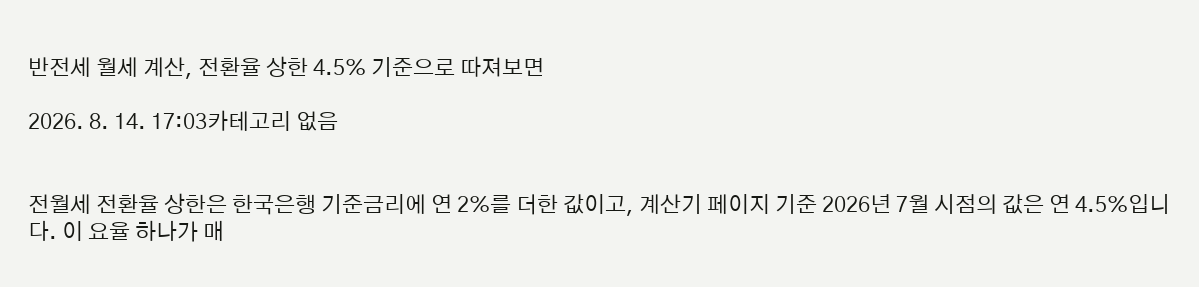반전세 월세 계산, 전환율 상한 4.5% 기준으로 따져보면

2026. 8. 14. 17:03카테고리 없음


전월세 전환율 상한은 한국은행 기준금리에 연 2%를 더한 값이고, 계산기 페이지 기준 2026년 7월 시점의 값은 연 4.5%입니다. 이 요율 하나가 매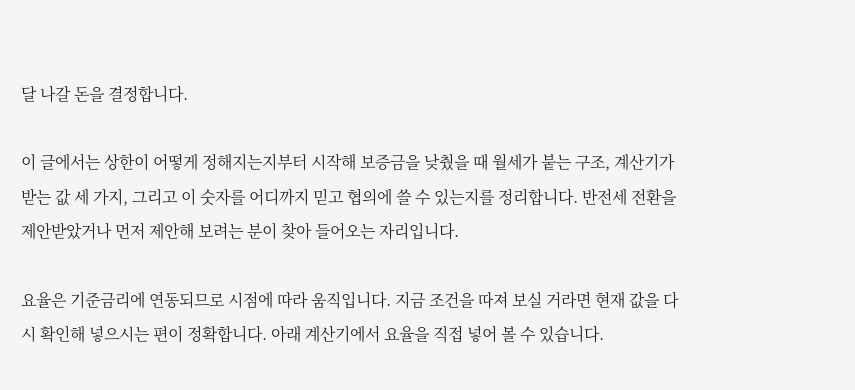달 나갈 돈을 결정합니다.

이 글에서는 상한이 어떻게 정해지는지부터 시작해 보증금을 낮췄을 때 월세가 붙는 구조, 계산기가 받는 값 세 가지, 그리고 이 숫자를 어디까지 믿고 협의에 쓸 수 있는지를 정리합니다. 반전세 전환을 제안받았거나 먼저 제안해 보려는 분이 찾아 들어오는 자리입니다.

요율은 기준금리에 연동되므로 시점에 따라 움직입니다. 지금 조건을 따져 보실 거라면 현재 값을 다시 확인해 넣으시는 편이 정확합니다. 아래 계산기에서 요율을 직접 넣어 볼 수 있습니다.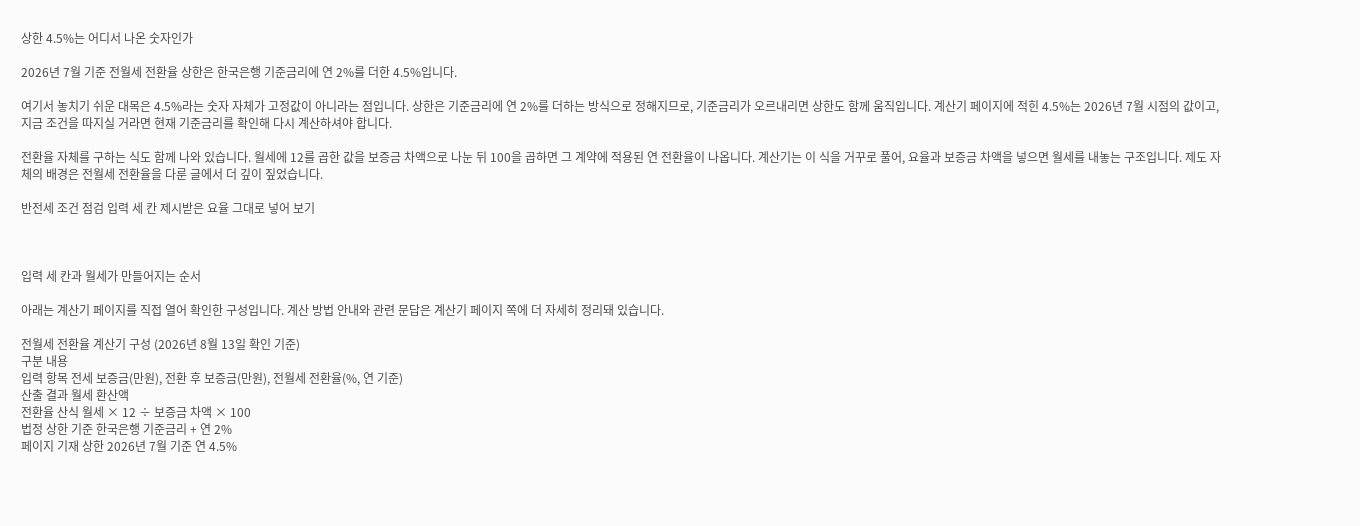상한 4.5%는 어디서 나온 숫자인가

2026년 7월 기준 전월세 전환율 상한은 한국은행 기준금리에 연 2%를 더한 4.5%입니다.

여기서 놓치기 쉬운 대목은 4.5%라는 숫자 자체가 고정값이 아니라는 점입니다. 상한은 기준금리에 연 2%를 더하는 방식으로 정해지므로, 기준금리가 오르내리면 상한도 함께 움직입니다. 계산기 페이지에 적힌 4.5%는 2026년 7월 시점의 값이고, 지금 조건을 따지실 거라면 현재 기준금리를 확인해 다시 계산하셔야 합니다.

전환율 자체를 구하는 식도 함께 나와 있습니다. 월세에 12를 곱한 값을 보증금 차액으로 나눈 뒤 100을 곱하면 그 계약에 적용된 연 전환율이 나옵니다. 계산기는 이 식을 거꾸로 풀어, 요율과 보증금 차액을 넣으면 월세를 내놓는 구조입니다. 제도 자체의 배경은 전월세 전환율을 다룬 글에서 더 깊이 짚었습니다.

반전세 조건 점검 입력 세 칸 제시받은 요율 그대로 넣어 보기



입력 세 칸과 월세가 만들어지는 순서

아래는 계산기 페이지를 직접 열어 확인한 구성입니다. 계산 방법 안내와 관련 문답은 계산기 페이지 쪽에 더 자세히 정리돼 있습니다.

전월세 전환율 계산기 구성 (2026년 8월 13일 확인 기준)
구분 내용
입력 항목 전세 보증금(만원), 전환 후 보증금(만원), 전월세 전환율(%, 연 기준)
산출 결과 월세 환산액
전환율 산식 월세 × 12 ÷ 보증금 차액 × 100
법정 상한 기준 한국은행 기준금리 + 연 2%
페이지 기재 상한 2026년 7월 기준 연 4.5%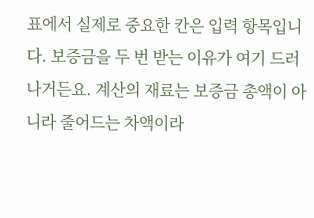표에서 실제로 중요한 칸은 입력 항목입니다. 보증금을 두 번 받는 이유가 여기 드러나거든요. 계산의 재료는 보증금 총액이 아니라 줄어드는 차액이라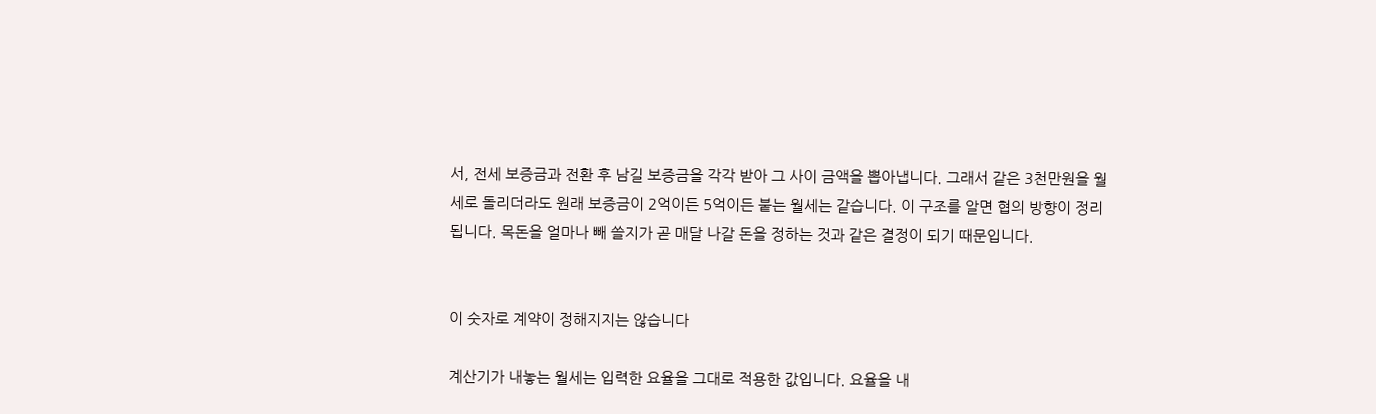서, 전세 보증금과 전환 후 남길 보증금을 각각 받아 그 사이 금액을 뽑아냅니다. 그래서 같은 3천만원을 월세로 돌리더라도 원래 보증금이 2억이든 5억이든 붙는 월세는 같습니다. 이 구조를 알면 협의 방향이 정리됩니다. 목돈을 얼마나 빼 쓸지가 곧 매달 나갈 돈을 정하는 것과 같은 결정이 되기 때문입니다.


이 숫자로 계약이 정해지지는 않습니다

계산기가 내놓는 월세는 입력한 요율을 그대로 적용한 값입니다. 요율을 내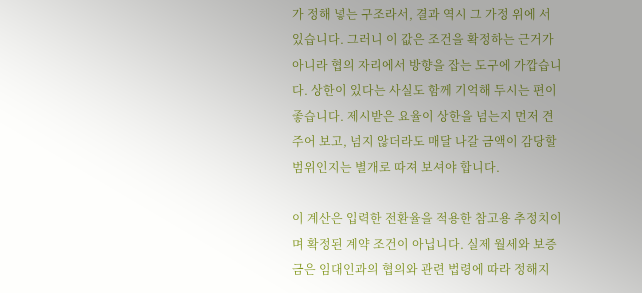가 정해 넣는 구조라서, 결과 역시 그 가정 위에 서 있습니다. 그러니 이 값은 조건을 확정하는 근거가 아니라 협의 자리에서 방향을 잡는 도구에 가깝습니다. 상한이 있다는 사실도 함께 기억해 두시는 편이 좋습니다. 제시받은 요율이 상한을 넘는지 먼저 견주어 보고, 넘지 않더라도 매달 나갈 금액이 감당할 범위인지는 별개로 따져 보셔야 합니다.

이 계산은 입력한 전환율을 적용한 참고용 추정치이며 확정된 계약 조건이 아닙니다. 실제 월세와 보증금은 임대인과의 협의와 관련 법령에 따라 정해지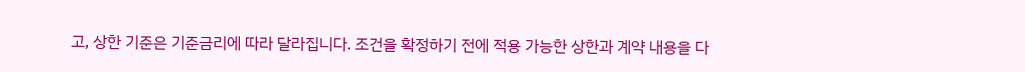고, 상한 기준은 기준금리에 따라 달라집니다. 조건을 확정하기 전에 적용 가능한 상한과 계약 내용을 다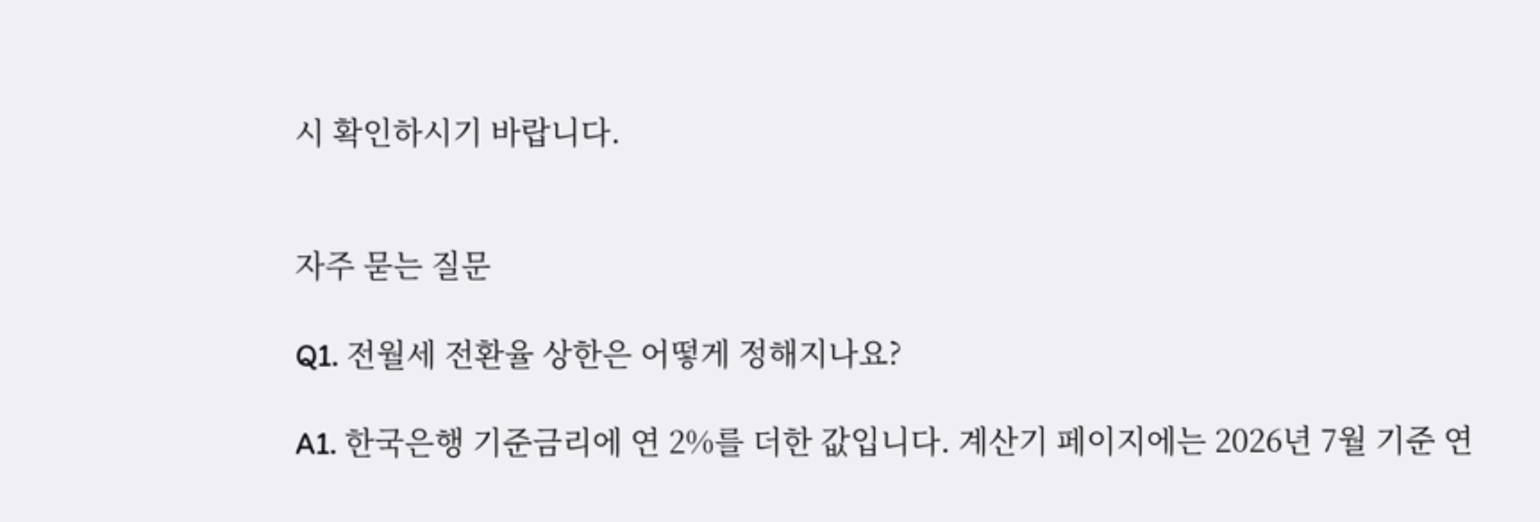시 확인하시기 바랍니다.


자주 묻는 질문

Q1. 전월세 전환율 상한은 어떻게 정해지나요?

A1. 한국은행 기준금리에 연 2%를 더한 값입니다. 계산기 페이지에는 2026년 7월 기준 연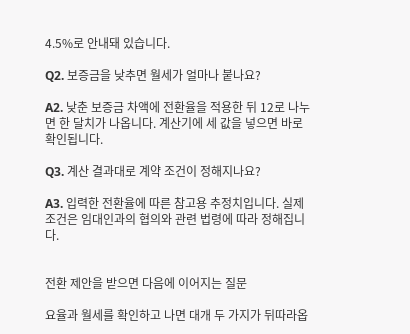4.5%로 안내돼 있습니다.

Q2. 보증금을 낮추면 월세가 얼마나 붙나요?

A2. 낮춘 보증금 차액에 전환율을 적용한 뒤 12로 나누면 한 달치가 나옵니다. 계산기에 세 값을 넣으면 바로 확인됩니다.

Q3. 계산 결과대로 계약 조건이 정해지나요?

A3. 입력한 전환율에 따른 참고용 추정치입니다. 실제 조건은 임대인과의 협의와 관련 법령에 따라 정해집니다.


전환 제안을 받으면 다음에 이어지는 질문

요율과 월세를 확인하고 나면 대개 두 가지가 뒤따라옵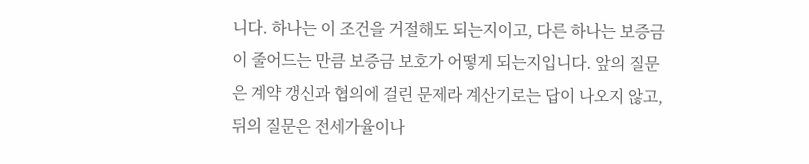니다. 하나는 이 조건을 거절해도 되는지이고, 다른 하나는 보증금이 줄어드는 만큼 보증금 보호가 어떻게 되는지입니다. 앞의 질문은 계약 갱신과 협의에 걸린 문제라 계산기로는 답이 나오지 않고, 뒤의 질문은 전세가율이나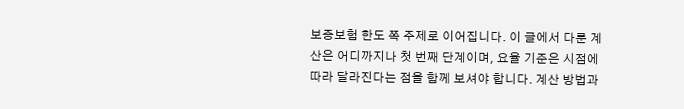보증보험 한도 쪽 주제로 이어집니다. 이 글에서 다룬 계산은 어디까지나 첫 번째 단계이며, 요율 기준은 시점에 따라 달라진다는 점을 함께 보셔야 합니다. 계산 방법과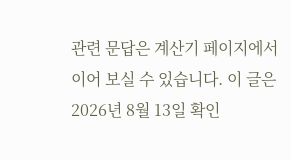관련 문답은 계산기 페이지에서 이어 보실 수 있습니다. 이 글은 2026년 8월 13일 확인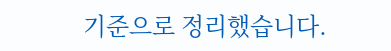기준으로 정리했습니다.